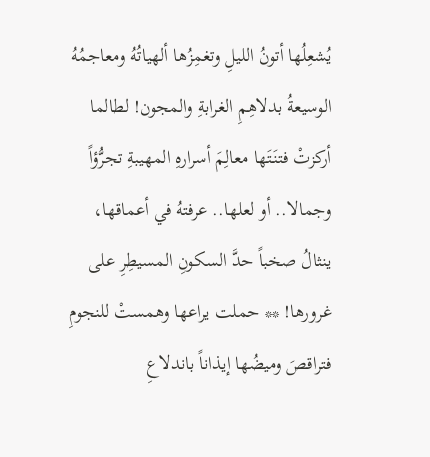يُشعِلُها أتونُ الليلِ وتغمِزُها ألهياتُهُ ومعاجمُهُ الوسيعةُ بدلاهِمِ الغرابةِ والمجون! لطالما أركزتْ فتنَتَها معالِمَ أسرارهِ المهيبةِ تجرُّؤاً وجمالا.. أو لعلها.. عرفتهُ في أعماقها، ينثالُ صخباً حدَّ السكونِ المسيطِرِ على غرورها! ** حملت يراعها وهمستْ للنجومِ فتراقصَ وميضُها إيذاناً باندلاعِ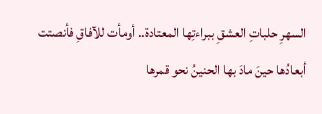السهرِ حلباتِ العشقِ ببراءتِها المعتادة.. أومأت للآفاقِ فأنصتت أبعادُها حينَ مادَ بها الحنينُ نحو قمرها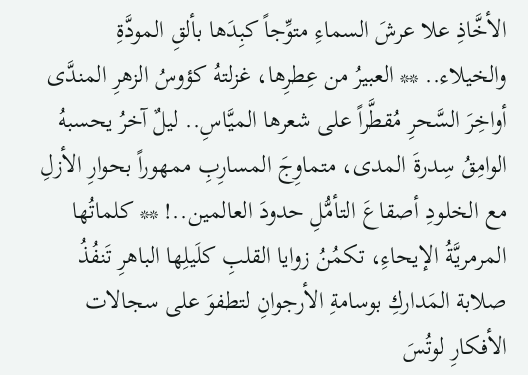الأخَّاذِ علا عرشَ السماءِ متوِّجاً كبِدَها بألقِ المودَّةِ والخيلاء.. ** العبيرُ من عِطرِها، غزلتهُ كؤوسُ الزهرِ المندَّى أواخِرَ السَّحرِ مُقطَّراً على شعرها الميَّاسِ.. ليلٌ آخرُ يحسبهُ الوامِقُ سِدرةَ المدى، متماوِجَ المسارِبِ ممهوراً بحوارِ الأزلِ مع الخلودِ أصقاعَ التأمُّلِ حدودَ العالمين..! ** كلماتُها المرمريَّةُ الإيحاءِ، تكمُنُ زوايا القلبِ كلَيلِها الباهرِ تَنفُذُ صلابة المَداركِ بوسامةِ الأرجوانِ لتطفوَ على سجالات الأفكارِ لوتُسَ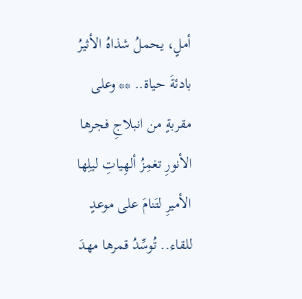أملٍ، يحملُ شذاهُ الأثيرُ بادئةَ حياة.. ** وعلى مقربةٍ من انبلاجِ فجرها الأنورِ تغمِزُ ألهِياتِ ليلِها الأميرِ لتَنامَ على موعدٍ للقاء.. تُوسِّدُ قمرها مهدَ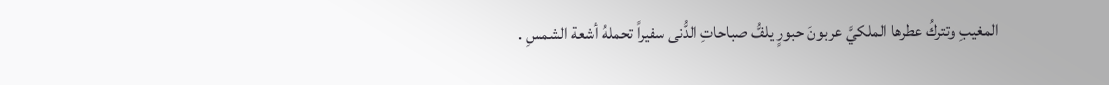المغيبِ وتتركُ عطرها الملكيَّ عربونَ حبورٍ يلفُّ صباحاتِ الدُّنى سفيراً تحملهُ أشعة الشمسِ .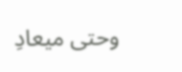وحتى ميعادِ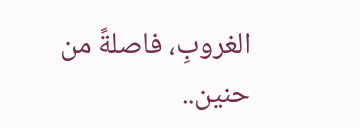الغروبِ، فاصلةً من حنين..